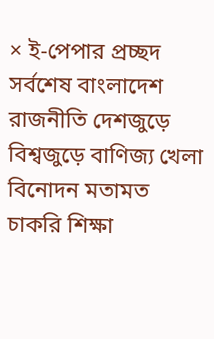× ই-পেপার প্রচ্ছদ সর্বশেষ বাংলাদেশ রাজনীতি দেশজুড়ে বিশ্বজুড়ে বাণিজ্য খেলা বিনোদন মতামত চাকরি শিক্ষা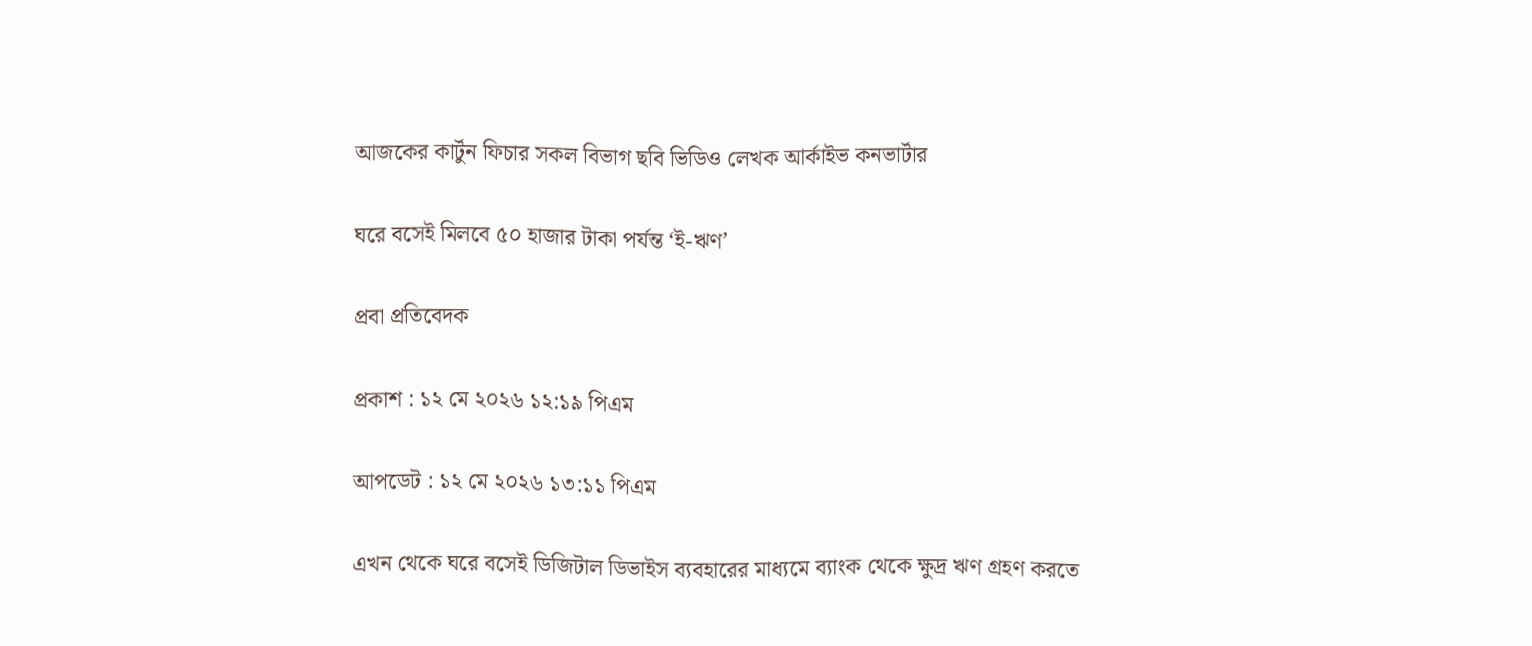আজকের কার্টুন ফিচার সকল বিভাগ ছবি ভিডিও লেখক আর্কাইভ কনভার্টার

ঘরে বসেই মিলবে ৫০ হাজার টাকা পর্যন্ত ‘ই-ঋণ’

প্রবা প্রতিবেদক

প্রকাশ : ১২ মে ২০২৬ ১২:১৯ পিএম

আপডেট : ১২ মে ২০২৬ ১৩:১১ পিএম

এখন থেকে ঘরে বসেই ডিজিটাল ডিভাইস ব্যবহারের মাধ্যমে ব্যাংক থেকে ক্ষুদ্র ঋণ গ্রহণ করতে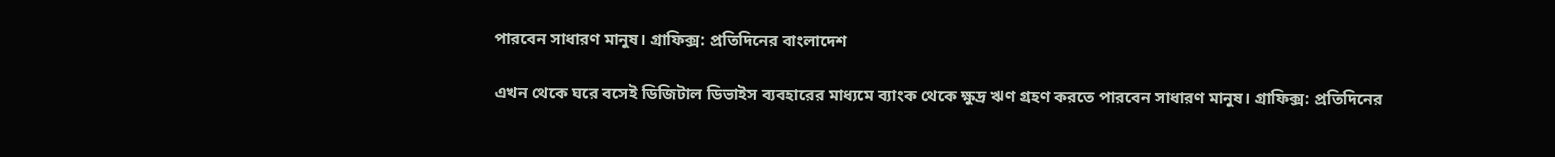পারবেন সাধারণ মানুষ। গ্রাফিক্স: প্রতিদিনের বাংলাদেশ

এখন থেকে ঘরে বসেই ডিজিটাল ডিভাইস ব্যবহারের মাধ্যমে ব্যাংক থেকে ক্ষুদ্র ঋণ গ্রহণ করতে পারবেন সাধারণ মানুষ। গ্রাফিক্স: প্রতিদিনের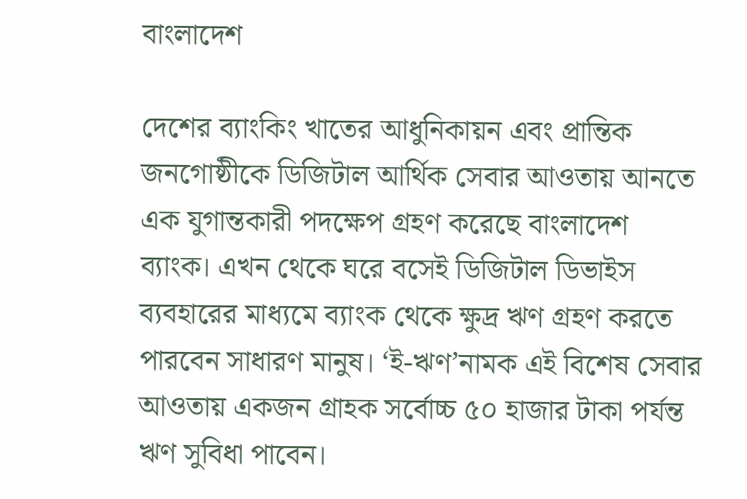বাংলাদেশ

দেশের ব্যাংকিং খাতের আধুনিকায়ন এবং প্রান্তিক জনগোষ্ঠীকে ডিজিটাল আর্থিক সেবার আওতায় আনতে এক যুগান্তকারী পদক্ষেপ গ্রহণ করেছে বাংলাদেশ ব্যাংক। এখন থেকে ঘরে বসেই ডিজিটাল ডিভাইস ব্যবহারের মাধ্যমে ব্যাংক থেকে ক্ষুদ্র ঋণ গ্রহণ করতে পারবেন সাধারণ মানুষ। ‘ই-ঋণ’নামক এই বিশেষ সেবার আওতায় একজন গ্রাহক সর্বোচ্চ ৫০ হাজার টাকা পর্যন্ত ঋণ সুবিধা পাবেন।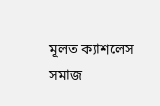মূলত ক্যাশলেস সমাজ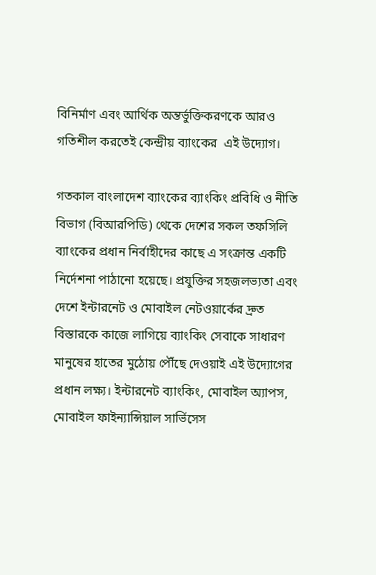বিনির্মাণ এবং আর্থিক অন্তর্ভুক্তিকরণকে আরও গতিশীল করতেই কেন্দ্রীয় ব্যাংকের  এই উদ্যোগ।

গতকাল বাংলাদেশ ব্যাংকের ব্যাংকিং প্রবিধি ও নীতি বিভাগ (বিআরপিডি) থেকে দেশের সকল তফসিলি ব্যাংকের প্রধান নির্বাহীদের কাছে এ সংক্রান্ত একটি নির্দেশনা পাঠানো হয়েছে। প্রযুক্তির সহজলভ্যতা এবং দেশে ইন্টারনেট ও মোবাইল নেটওয়ার্কের দ্রুত বিস্তারকে কাজে লাগিয়ে ব্যাংকিং সেবাকে সাধারণ মানুষের হাতের মুঠোয় পৌঁছে দেওয়াই এই উদ্যোগের প্রধান লক্ষ্য। ইন্টারনেট ব্যাংকিং, মোবাইল অ্যাপস, মোবাইল ফাইন্যান্সিয়াল সার্ভিসেস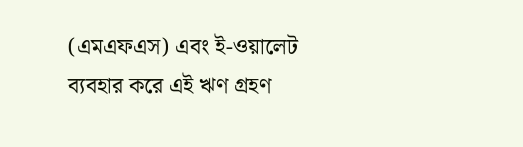(এমএফএস) এবং ই-ওয়ালেট ব্যবহার করে এই ঋণ গ্রহণ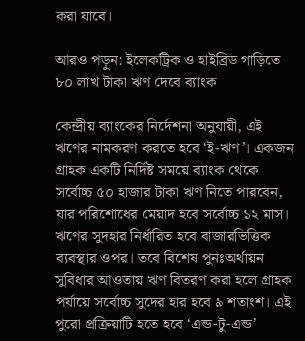করা যাবে।

আরও পড়ুন: ইলেকট্রিক ও হাইব্রিড গাড়িতে ৮০ লাখ টাকা ঋণ দেবে ব্যাংক

কেন্দ্রীয় ব্যাংকের নির্দেশনা অনুযায়ী, এই ঋণের নামকরণ করতে হবে ‘ই-ঋণ’। একজন গ্রাহক একটি নির্দিষ্ট সময়ে ব্যাংক থেকে সর্বোচ্চ ৫০ হাজার টাকা ঋণ নিতে পারবেন, যার পরিশোধের মেয়াদ হবে সর্বোচ্চ ১২ মাস। ঋণের সুদহার নির্ধারিত হবে বাজারভিত্তিক ব্যবস্থার ওপর। তবে বিশেষ পুনঃঅর্থায়ন সুবিধার আওতায় ঋণ বিতরণ করা হলে গ্রাহক পর্যায়ে সর্বোচ্চ সুদের হার হবে ৯ শতাংশ। এই পুরো প্রক্রিয়াটি হতে হবে ‘এন্ড-টু-এন্ড’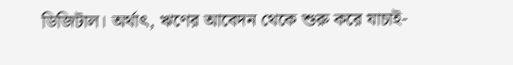ডিজিটাল। অর্থাৎ, ঋণের আবেদন থেকে শুরু করে যাচাই-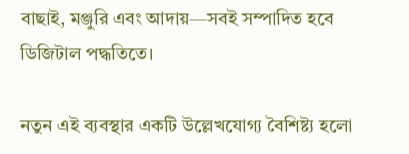বাছাই, মঞ্জুরি এবং আদায়—সবই সম্পাদিত হবে ডিজিটাল পদ্ধতিতে।

নতুন এই ব্যবস্থার একটি উল্লেখযোগ্য বৈশিষ্ট্য হলো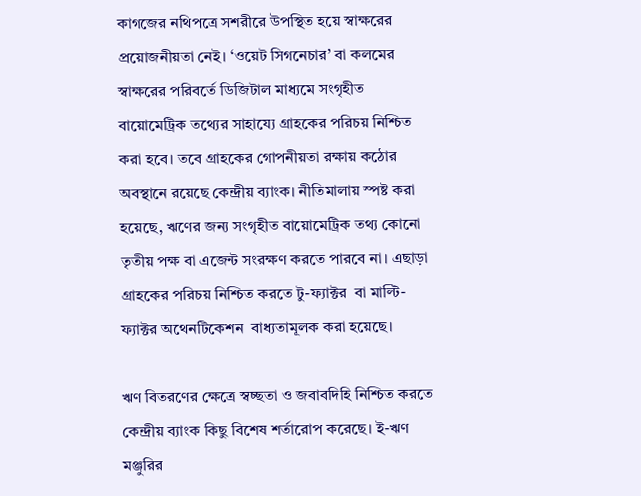কাগজের নথিপত্রে সশরীরে উপস্থিত হয়ে স্বাক্ষরের প্রয়োজনীয়তা নেই। ‘ওয়েট সিগনেচার’ বা কলমের স্বাক্ষরের পরিবর্তে ডিজিটাল মাধ্যমে সংগৃহীত বায়োমেট্রিক তথ্যের সাহায্যে গ্রাহকের পরিচয় নিশ্চিত করা হবে। তবে গ্রাহকের গোপনীয়তা রক্ষায় কঠোর অবস্থানে রয়েছে কেন্দ্রীয় ব্যাংক। নীতিমালায় স্পষ্ট করা হয়েছে, ঋণের জন্য সংগৃহীত বায়োমেট্রিক তথ্য কোনো তৃতীয় পক্ষ বা এজেন্ট সংরক্ষণ করতে পারবে না। এছাড়া গ্রাহকের পরিচয় নিশ্চিত করতে টু-ফ্যাক্টর  বা মাল্টি-ফ্যাক্টর অথেনটিকেশন  বাধ্যতামূলক করা হয়েছে।

ঋণ বিতরণের ক্ষেত্রে স্বচ্ছতা ও জবাবদিহি নিশ্চিত করতে কেন্দ্রীয় ব্যাংক কিছু বিশেষ শর্তারোপ করেছে। ই-ঋণ মঞ্জুরির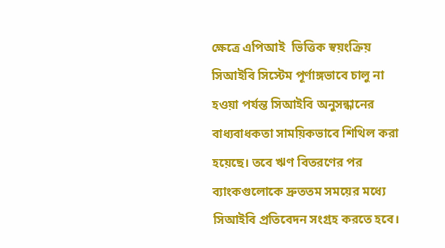ক্ষেত্রে এপিআই  ভিত্তিক স্বয়ংক্রিয় সিআইবি সিস্টেম পূর্ণাঙ্গভাবে চালু না হওয়া পর্যন্ত সিআইবি অনুসন্ধানের বাধ্যবাধকতা সাময়িকভাবে শিথিল করা হয়েছে। তবে ঋণ বিতরণের পর ব্যাংকগুলোকে দ্রুততম সময়ের মধ্যে সিআইবি প্রতিবেদন সংগ্রহ করতে হবে।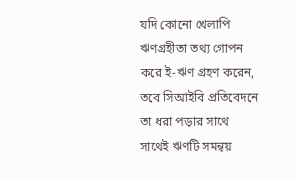যদি কোনো খেলাপি ঋণগ্রহীতা তথ্য গোপন করে ই-ঋণ গ্রহণ করেন, তবে সিআইবি প্রতিবেদনে তা ধরা পড়ার সাথে সাথেই ঋণটি সমন্বয়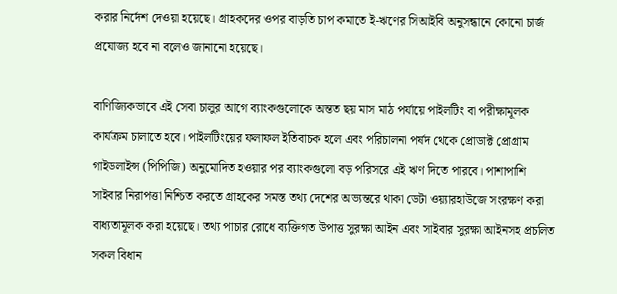করার নির্দেশ দেওয়া হয়েছে। গ্রাহকদের ওপর বাড়তি চাপ কমাতে ই-ঋণের সিআইবি অনুসন্ধানে কোনো চার্জ প্রযোজ্য হবে না বলেও জানানো হয়েছে।

বাণিজ্যিকভাবে এই সেবা চালুর আগে ব্যাংকগুলোকে অন্তত ছয় মাস মাঠ পর্যায়ে পাইলটিং বা পরীক্ষামূলক কার্যক্রম চালাতে হবে। পাইলটিংয়ের ফলাফল ইতিবাচক হলে এবং পরিচালনা পর্ষদ থেকে প্রোডাক্ট প্রোগ্রাম গাইডলাইন্স (পিপিজি) অনুমোদিত হওয়ার পর ব্যাংকগুলো বড় পরিসরে এই ঋণ দিতে পারবে। পাশাপাশি সাইবার নিরাপত্তা নিশ্চিত করতে গ্রাহকের সমস্ত তথ্য দেশের অভ্যন্তরে থাকা ডেটা ওয়্যারহাউজে সংরক্ষণ করা বাধ্যতামূলক করা হয়েছে। তথ্য পাচার রোধে ব্যক্তিগত উপাত্ত সুরক্ষা আইন এবং সাইবার সুরক্ষা আইনসহ প্রচলিত সকল বিধান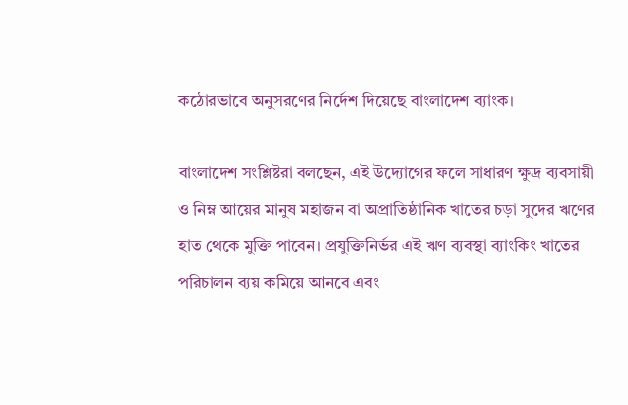কঠোরভাবে অনুসরণের নির্দেশ দিয়েছে বাংলাদেশ ব্যাংক।

বাংলাদেশ সংশ্লিষ্টরা বলছেন, এই উদ্যোগের ফলে সাধারণ ক্ষুদ্র ব্যবসায়ী ও নিম্ন আয়ের মানুষ মহাজন বা অপ্রাতিষ্ঠানিক খাতের চড়া সুদের ঋণের হাত থেকে মুক্তি পাবেন। প্রযুক্তিনির্ভর এই ঋণ ব্যবস্থা ব্যাংকিং খাতের পরিচালন ব্যয় কমিয়ে আনবে এবং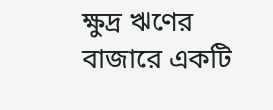ক্ষুদ্র ঋণের বাজারে একটি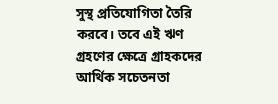সুস্থ প্রতিযোগিতা তৈরি করবে। তবে এই ঋণ গ্রহণের ক্ষেত্রে গ্রাহকদের আর্থিক সচেতনতা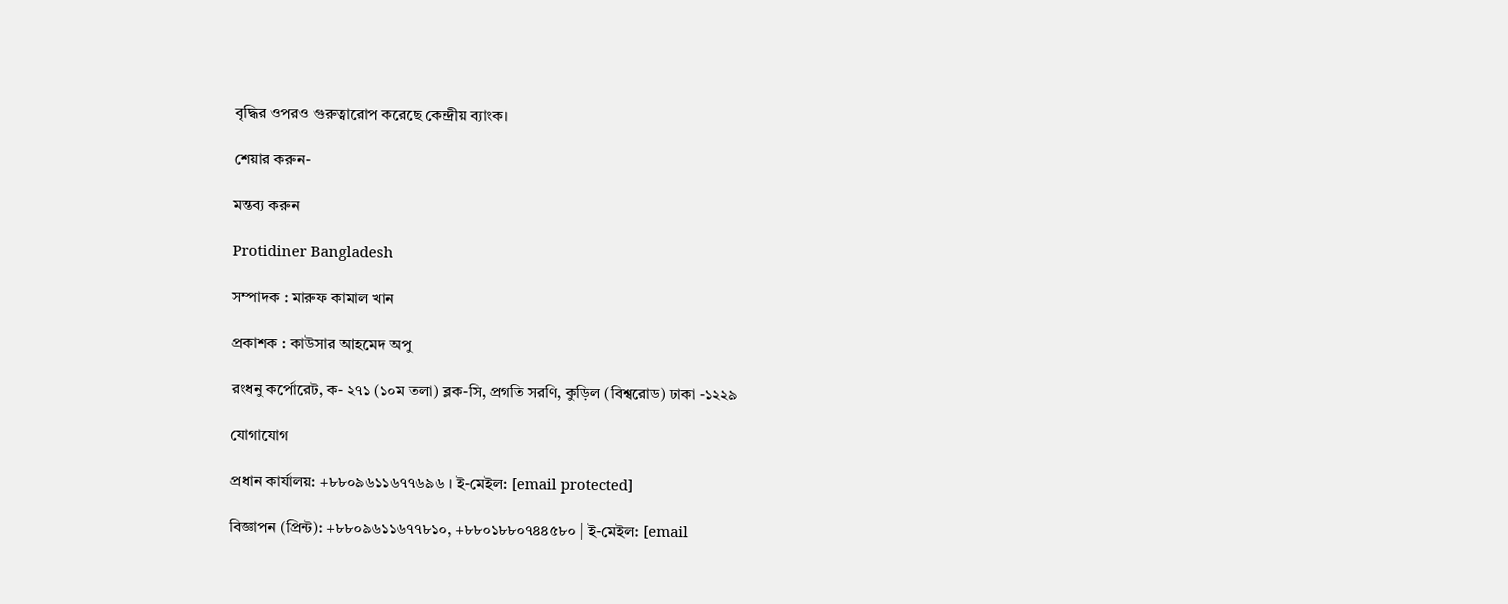বৃদ্ধির ওপরও গুরুত্বারোপ করেছে কেন্দ্রীয় ব্যাংক।

শেয়ার করুন-

মন্তব্য করুন

Protidiner Bangladesh

সম্পাদক : মারুফ কামাল খান

প্রকাশক : কাউসার আহমেদ অপু

রংধনু কর্পোরেট, ক- ২৭১ (১০ম তলা) ব্লক-সি, প্রগতি সরণি, কুড়িল (বিশ্বরোড) ঢাকা -১২২৯

যোগাযোগ

প্রধান কার্যালয়: +৮৮০৯৬১১৬৭৭৬৯৬ । ই-মেইল: [email protected]

বিজ্ঞাপন (প্রিন্ট): +৮৮০৯৬১১৬৭৭৮১০, +৮৮০১৮৮০৭৪৪৫৮০ | ই-মেইল: [email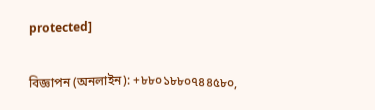protected]

বিজ্ঞাপন (অনলাইন): +৮৮০১৮৮০৭৪৪৫৮০,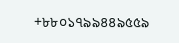+৮৮০১৭৯৯৪৪৯৫৫৯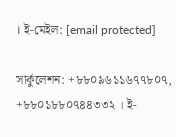। ই-মেইল: [email protected]

সার্কুলেশন: +৮৮০৯৬১১৬৭৭৮০৭, +৮৮০১৮৮০৭৪৪৩৩২ । ই-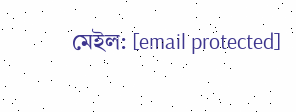মেইল: [email protected]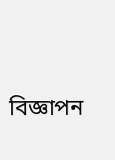বিজ্ঞাপন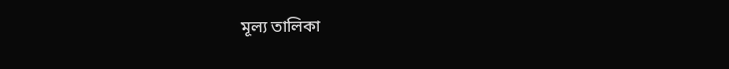মূল্য তালিকা